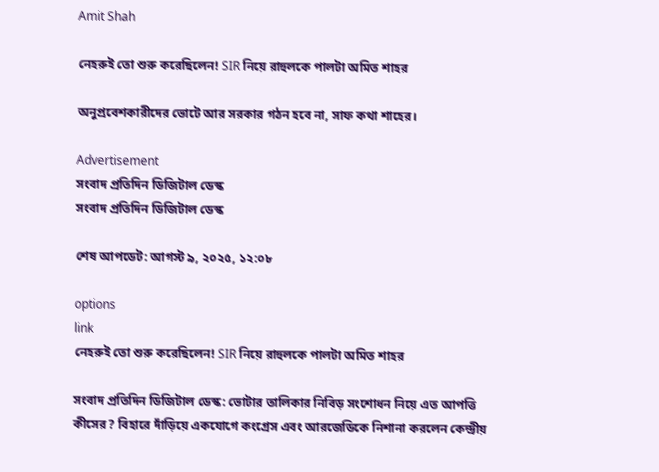Amit Shah

নেহরুই তো শুরু করেছিলেন! SIR নিয়ে রাহুলকে পালটা অমিত শাহর

অনুপ্রবেশকারীদের ভোটে আর সরকার গঠন হবে না, সাফ কথা শাহের।

Advertisement
সংবাদ প্রতিদিন ডিজিটাল ডেস্ক
সংবাদ প্রতিদিন ডিজিটাল ডেস্ক

শেষ আপডেট: আগস্ট ৯, ২০২৫, ১২:০৮

options
link
নেহরুই তো শুরু করেছিলেন! SIR নিয়ে রাহুলকে পালটা অমিত শাহর

সংবাদ প্রতিদিন ডিজিটাল ডেস্ক: ভোটার তালিকার নিবিড় সংশোধন নিয়ে এত আপত্তি কীসের? বিহারে দাঁড়িয়ে একযোগে কংগ্রেস এবং আরজেডিকে নিশানা করলেন কেন্দ্রীয়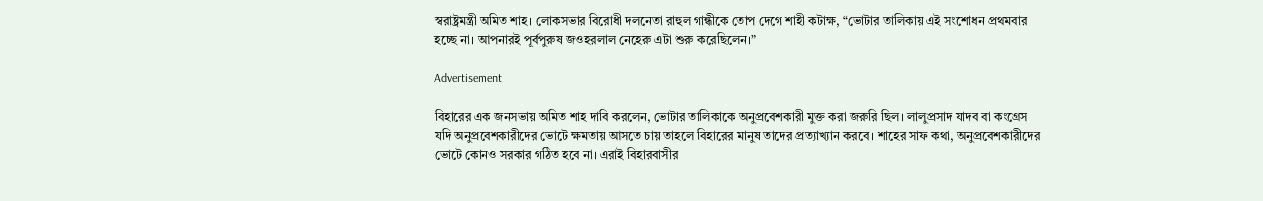স্বরাষ্ট্রমন্ত্রী অমিত শাহ। লোকসভার বিরোধী দলনেতা রাহুল গান্ধীকে তোপ দেগে শাহী কটাক্ষ, “ভোটার তালিকায় এই সংশোধন প্রথমবার হচ্ছে না। আপনারই পূর্বপুরুষ জওহরলাল নেহেরু এটা শুরু করেছিলেন।”

Advertisement

বিহারের এক জনসভায় অমিত শাহ দাবি করলেন, ভোটার তালিকাকে অনুপ্রবেশকারী মুক্ত করা জরুরি ছিল। লালুপ্রসাদ যাদব বা কংগ্রেস যদি অনুপ্রবেশকারীদের ভোটে ক্ষমতায় আসতে চায় তাহলে বিহারের মানুষ তাদের প্রত্যাখ্যান করবে। শাহের সাফ কথা, অনুপ্রবেশকারীদের ভোটে কোনও সরকার গঠিত হবে না। এরাই বিহারবাসীর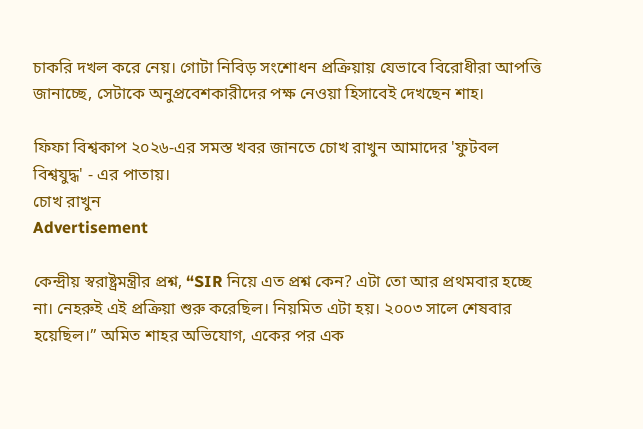চাকরি দখল করে নেয়। গোটা নিবিড় সংশোধন প্রক্রিয়ায় যেভাবে বিরোধীরা আপত্তি জানাচ্ছে, সেটাকে অনুপ্রবেশকারীদের পক্ষ নেওয়া হিসাবেই দেখছেন শাহ।

ফিফা বিশ্বকাপ ২০২৬-এর সমস্ত খবর জানতে চোখ রাখুন আমাদের 'ফুটবল বিশ্বযুদ্ধ' - এর পাতায়।
চোখ রাখুন
Advertisement

কেন্দ্রীয় স্বরাষ্ট্রমন্ত্রীর প্রশ্ন, “SIR নিয়ে এত প্রশ্ন কেন? এটা তো আর প্রথমবার হচ্ছে না। নেহরুই এই প্রক্রিয়া শুরু করেছিল। নিয়মিত এটা হয়। ২০০৩ সালে শেষবার হয়েছিল।” অমিত শাহর অভিযোগ, একের পর এক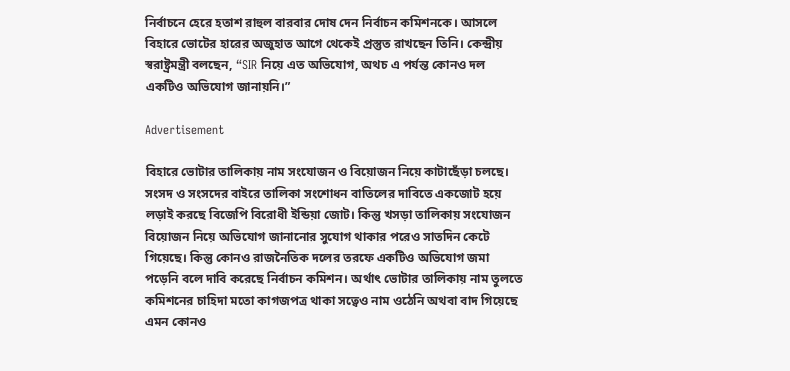নির্বাচনে হেরে হতাশ রাহুল বারবার দোষ দেন নির্বাচন কমিশনকে। আসলে বিহারে ভোটের হারের অজুহাত আগে থেকেই প্রস্তুত রাখছেন তিনি। কেন্দ্রীয় স্বরাষ্ট্রমন্ত্রী বলছেন, “SIR নিয়ে এত অভিযোগ, অথচ এ পর্যন্ত কোনও দল একটিও অভিযোগ জানায়নি।”

Advertisement

বিহারে ভোটার তালিকায় নাম সংযোজন ও বিয়োজন নিয়ে কাটাছেঁড়া চলছে। সংসদ ও সংসদের বাইরে তালিকা সংশোধন বাতিলের দাবিতে একজোট হয়ে লড়াই করছে বিজেপি বিরোধী ইন্ডিয়া জোট। কিন্তু খসড়া তালিকায় সংযোজন বিয়োজন নিয়ে অভিযোগ জানানোর সুযোগ থাকার পরেও সাতদিন কেটে গিয়েছে। কিন্তু কোনও রাজনৈতিক দলের তরফে একটিও অভিযোগ জমা পড়েনি বলে দাবি করেছে নির্বাচন কমিশন। অর্থাৎ ভোটার তালিকায় নাম তুলতে কমিশনের চাহিদা মতো কাগজপত্র থাকা সত্বেও নাম ওঠেনি অথবা বাদ গিয়েছে এমন কোনও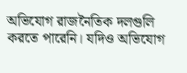অভিযোগ রাজনৈতিক দলগুলি করতে পারেনি। যদিও অভিযোগ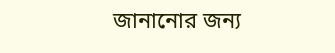জানানোর জন্য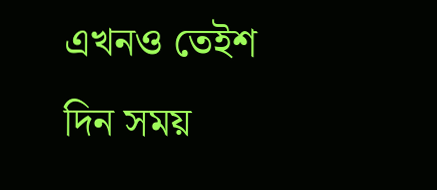এখনও তেইশ দিন সময়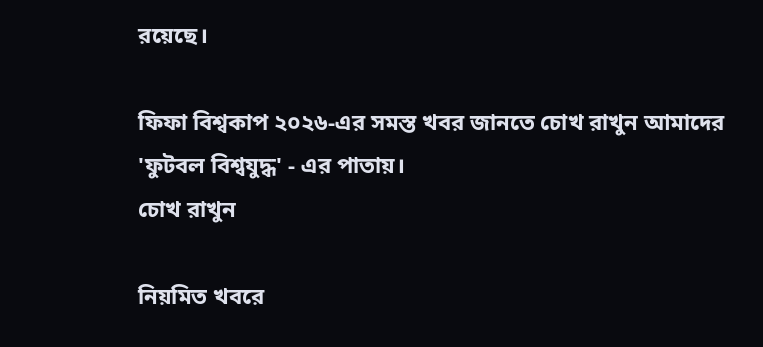রয়েছে।

ফিফা বিশ্বকাপ ২০২৬-এর সমস্ত খবর জানতে চোখ রাখুন আমাদের 'ফুটবল বিশ্বযুদ্ধ' - এর পাতায়।
চোখ রাখুন

নিয়মিত খবরে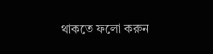থাকতে ফলো করুন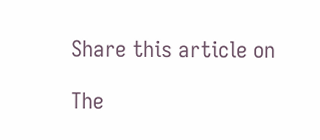Share this article on

The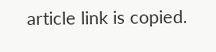article link is copied.